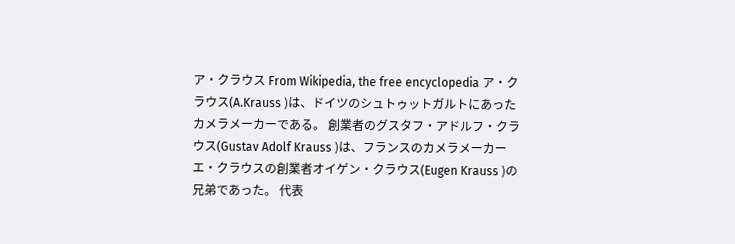ア・クラウス From Wikipedia, the free encyclopedia ア・クラウス(A.Krauss )は、ドイツのシュトゥットガルトにあったカメラメーカーである。 創業者のグスタフ・アドルフ・クラウス(Gustav Adolf Krauss )は、フランスのカメラメーカーエ・クラウスの創業者オイゲン・クラウス(Eugen Krauss )の兄弟であった。 代表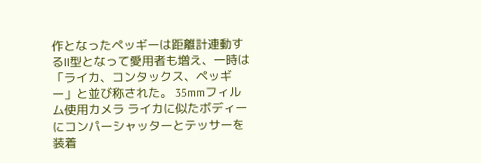作となったペッギーは距離計連動するII型となって愛用者も増え、一時は「ライカ、コンタックス、ペッギー」と並び称された。 35mmフィルム使用カメラ ライカに似たボディーにコンパーシャッターとテッサーを装着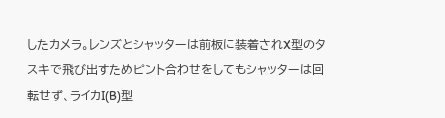したカメラ。レンズとシャッターは前板に装着されX型のタスキで飛び出すためピント合わせをしてもシャッターは回転せず、ライカI(B)型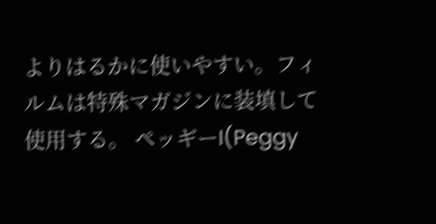よりはるかに使いやすい。フィルムは特殊マガジンに装填して使用する。 ペッギーI(Peggy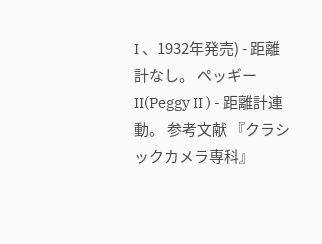I 、1932年発売) - 距離計なし。 ペッギーII(Peggy II ) - 距離計連動。 参考文献 『クラシックカメラ専科』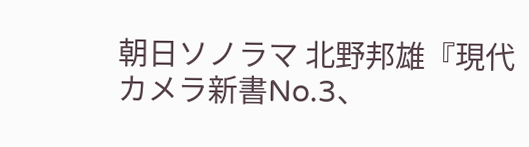朝日ソノラマ 北野邦雄『現代カメラ新書No.3、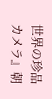世界の珍品カメラ』朝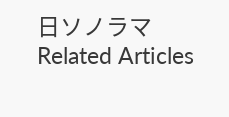日ソノラマ Related Articles